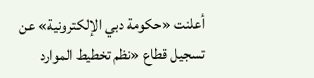أعلنت «حكومة دبي الإلكترونية» عن تسجيل قطاع «نظم تخطيط الموارد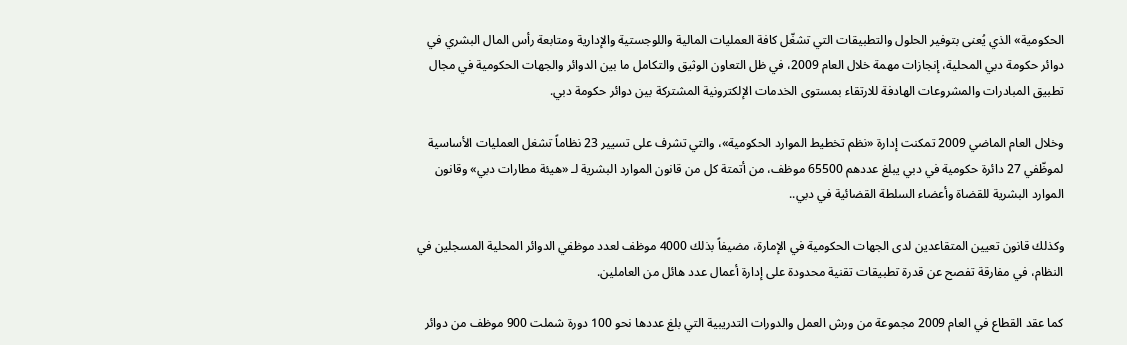الحكومية» الذي يُعنى بتوفير الحلول والتطبيقات التي تشغّل كافة العمليات المالية واللوجستية والإدارية ومتابعة رأس المال البشري في دوائر حكومة دبي المحلية، إنجازات مهمة خلال العام 2009، في ظل التعاون الوثيق والتكامل ما بين الدوائر والجهات الحكومية في مجال تطبيق المبادرات والمشروعات الهادفة للارتقاء بمستوى الخدمات الإلكترونية المشتركة بين دوائر حكومة دبي.

وخلال العام الماضي 2009 تمكنت إدارة «نظم تخطيط الموارد الحكومية»، والتي تشرف على تسيير 23 نظاماً تشغل العمليات الأساسية لموظّفي 27 دائرة حكومية في دبي يبلغ عددهم 65500 موظف، من أتمتة كل من قانون الموارد البشرية لـ «هيئة مطارات دبي» وقانون الموارد البشرية للقضاة وأعضاء السلطة القضائية في دبي..

وكذلك قانون تعيين المتقاعدين لدى الجهات الحكومية في الإمارة، مضيفاً بذلك 4000 موظف لعدد موظفي الدوائر المحلية المسجلين في النظام، في مفارقة تفصح عن قدرة تطبيقات تقنية محدودة على إدارة أعمال عدد هائل من العاملين.

كما عقد القطاع في العام 2009 مجموعة من ورش العمل والدورات التدريبية التي بلغ عددها نحو 100 دورة شملت 900 موظف من دوائر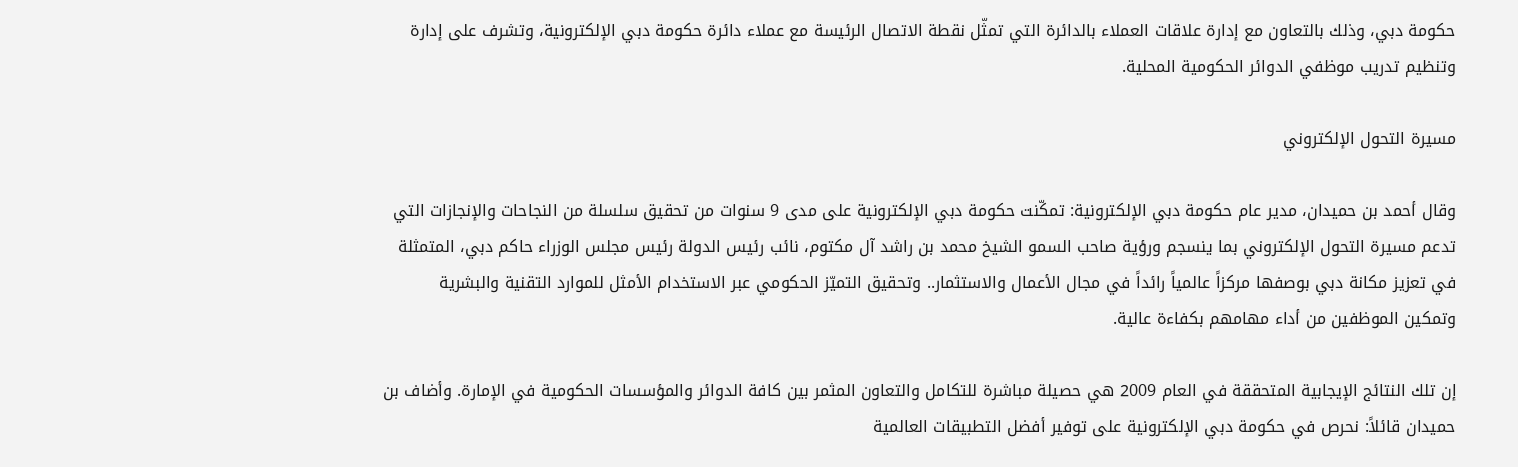حكومة دبي، وذلك بالتعاون مع إدارة علاقات العملاء بالدائرة التي تمثّل نقطة الاتصال الرئيسة مع عملاء دائرة حكومة دبي الإلكترونية، وتشرف على إدارة وتنظيم تدريب موظفي الدوائر الحكومية المحلية.

مسيرة التحول الإلكتروني

وقال أحمد بن حميدان، مدير عام حكومة دبي الإلكترونية: تمكّنت حكومة دبي الإلكترونية على مدى 9 سنوات من تحقيق سلسلة من النجاحات والإنجازات التي تدعم مسيرة التحول الإلكتروني بما ينسجم ورؤية صاحب السمو الشيخ محمد بن راشد آل مكتوم، نائب رئيس الدولة رئيس مجلس الوزراء حاكم دبي، المتمثلة في تعزيز مكانة دبي بوصفها مركزاً عالمياً رائداً في مجال الأعمال والاستثمار.. وتحقيق التميّز الحكومي عبر الاستخدام الأمثل للموارد التقنية والبشرية وتمكين الموظفين من أداء مهامهم بكفاءة عالية.

إن تلك النتائج الإيجابية المتحققة في العام 2009 هي حصيلة مباشرة للتكامل والتعاون المثمر بين كافة الدوائر والمؤسسات الحكومية في الإمارة. وأضاف بن حميدان قائلاً: نحرص في حكومة دبي الإلكترونية على توفير أفضل التطبيقات العالمية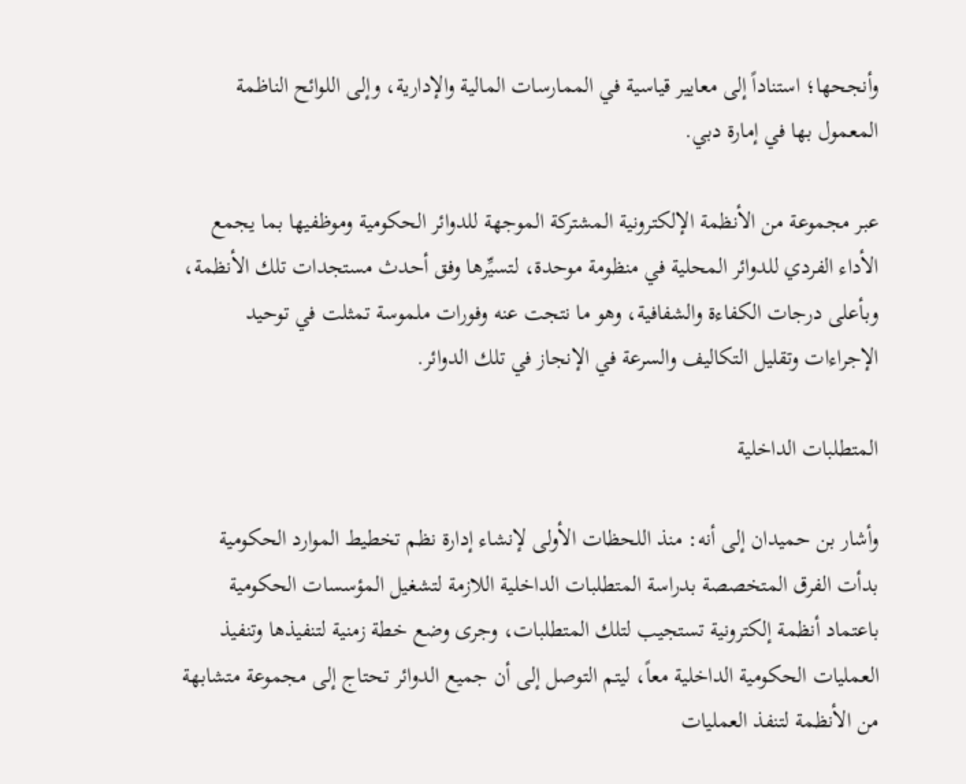وأنجحها؛ استناداً إلى معايير قياسية في الممارسات المالية والإدارية، وإلى اللوائح الناظمة المعمول بها في إمارة دبي.

عبر مجموعة من الأنظمة الإلكترونية المشتركة الموجهة للدوائر الحكومية وموظفيها بما يجمع الأداء الفردي للدوائر المحلية في منظومة موحدة، لتسيِّرها وفق أحدث مستجدات تلك الأنظمة، وبأعلى درجات الكفاءة والشفافية، وهو ما نتجت عنه وفورات ملموسة تمثلت في توحيد الإجراءات وتقليل التكاليف والسرعة في الإنجاز في تلك الدوائر.

المتطلبات الداخلية

وأشار بن حميدان إلى أنه: منذ اللحظات الأولى لإنشاء إدارة نظم تخطيط الموارد الحكومية بدأت الفرق المتخصصة بدراسة المتطلبات الداخلية اللازمة لتشغيل المؤسسات الحكومية باعتماد أنظمة إلكترونية تستجيب لتلك المتطلبات، وجرى وضع خطة زمنية لتنفيذها وتنفيذ العمليات الحكومية الداخلية معاً، ليتم التوصل إلى أن جميع الدوائر تحتاج إلى مجموعة متشابهة من الأنظمة لتنفذ العمليات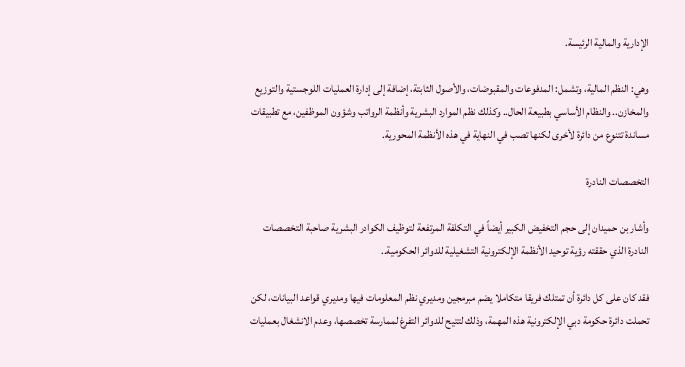الإدارية والمالية الرئيسة.

وهي: النظم المالية، وتشمل: المدفوعات والمقبوضات، والأصول الثابتة، إضافة إلى إدارة العمليات اللوجستية والتوزيع والمخازن.. والنظام الأساسي بطبيعة الحال.. وكذلك نظم الموارد البشرية وأنظمة الرواتب وشؤون الموظفين، مع تطبيقات مساندة تتنوع من دائرة لأخرى لكنها تصب في النهاية في هذه الأنظمة المحورية.

التخصصات النادرة

وأشار بن حميدان إلى حجم التخفيض الكبير أيضاً في التكلفة المرتفعة لتوظيف الكوادر البشرية صاحبة التخصصات النادرة الذي حققته رؤية توحيد الأنظمة الإلكترونية التشغيلية للدوائر الحكومية..

فقد كان على كل دائرة أن تمتلك فريقا متكاملا يضم مبرمجين ومديري نظم المعلومات فيها ومديري قواعد البيانات، لكن تحملت دائرة حكومة دبي الإلكترونية هذه المهمة، وذلك لتتيح للدوائر التفرغ لممارسة تخصصها، وعدم الانشغال بعمليات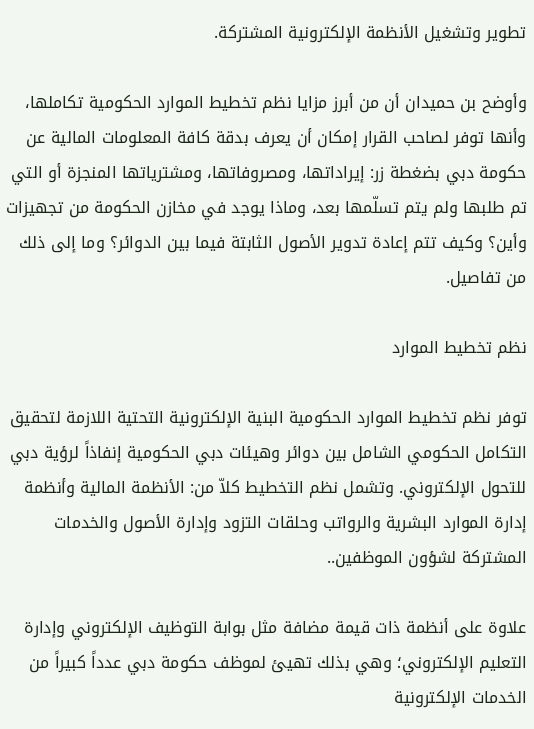تطوير وتشغيل الأنظمة الإلكترونية المشتركة.

وأوضح بن حميدان أن من أبرز مزايا نظم تخطيط الموارد الحكومية تكاملها، وأنها توفر لصاحب القرار إمكان أن يعرف بدقة كافة المعلومات المالية عن حكومة دبي بضغطة زر: إيراداتها، ومصروفاتها، ومشترياتها المنجزة أو التي تم طلبها ولم يتم تسلّمها بعد، وماذا يوجد في مخازن الحكومة من تجهيزات وأين؟ وكيف تتم إعادة تدوير الأصول الثابتة فيما بين الدوائر؟ وما إلى ذلك من تفاصيل.

نظم تخطيط الموارد

توفر نظم تخطيط الموارد الحكومية البنية الإلكترونية التحتية اللازمة لتحقيق التكامل الحكومي الشامل بين دوائر وهيئات دبي الحكومية إنفاذاً لرؤية دبي للتحول الإلكتروني. وتشمل نظم التخطيط كلاّ من: الأنظمة المالية وأنظمة إدارة الموارد البشرية والرواتب وحلقات التزود وإدارة الأصول والخدمات المشتركة لشؤون الموظفين..

علاوة على أنظمة ذات قيمة مضافة مثل بوابة التوظيف الإلكتروني وإدارة التعليم الإلكتروني؛ وهي بذلك تهيئ لموظف حكومة دبي عدداً كبيراً من الخدمات الإلكترونية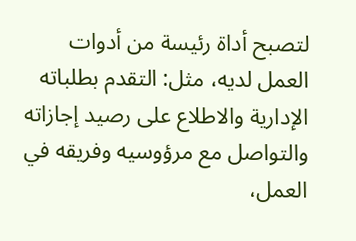لتصبح أداة رئيسة من أدوات العمل لديه، مثل: التقدم بطلباته الإدارية والاطلاع على رصيد إجازاته والتواصل مع مرؤوسيه وفريقه في العمل،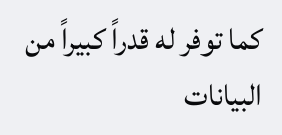كما توفر له قدراً كبيراً من البيانات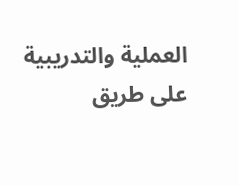العملية والتدريبية على طريق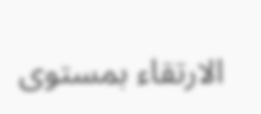الارتقاء بمستوى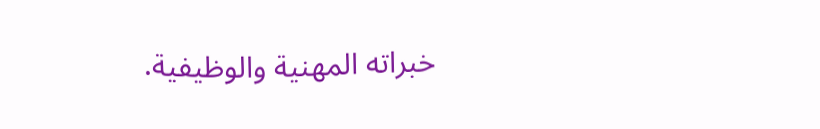خبراته المهنية والوظيفية.